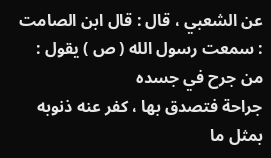عن الشعبي ، قال : قال ابن الصامت : سمعت رسول الله ( ص ) يقول : من جرح في جسده
جراحة فتصدق بها ، كفر عنه ذنوبه بمثل ما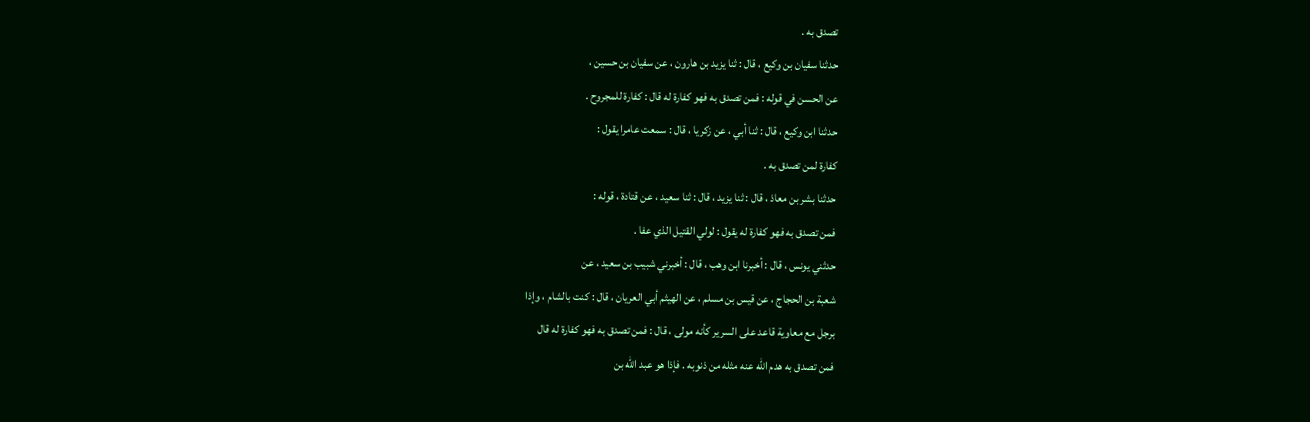تصدق به .
حدثنا سفيان بن وكيع ، قال : ثنا يزيد بن هارون ، عن سفيان بن حسين ،
عن الحسن في قوله : فمن تصدق به فهو كفارة له قال : كفارة للمجروح .
حدثنا ابن وكيع ، قال : ثنا أبي ، عن زكريا ، قال : سمعت عامرا يقول :
كفارة لمن تصدق به .
حدثنا بشر بن معاذ ، قال : ثنا يزيد ، قال : ثنا سعيد ، عن قتادة ، قوله :
فمن تصدق به فهو كفارة له يقول : لولي القتيل الذي عفا .
حدثني يونس ، قال : أخبرنا ابن وهب ، قال : أخبرني شبيب بن سعيد ، عن
شعبة بن الحجاج ، عن قيس بن مسلم ، عن الهيثم أبي العريان ، قال : كنت بالشام ، وإذا
برجل مع معاوية قاعد على السرير كأنه مولى ، قال : فمن تصدق به فهو كفارة له قال
فمن تصدق به هدم الله عنه مثله من ذنوبه . فإذا هو عبد الله بن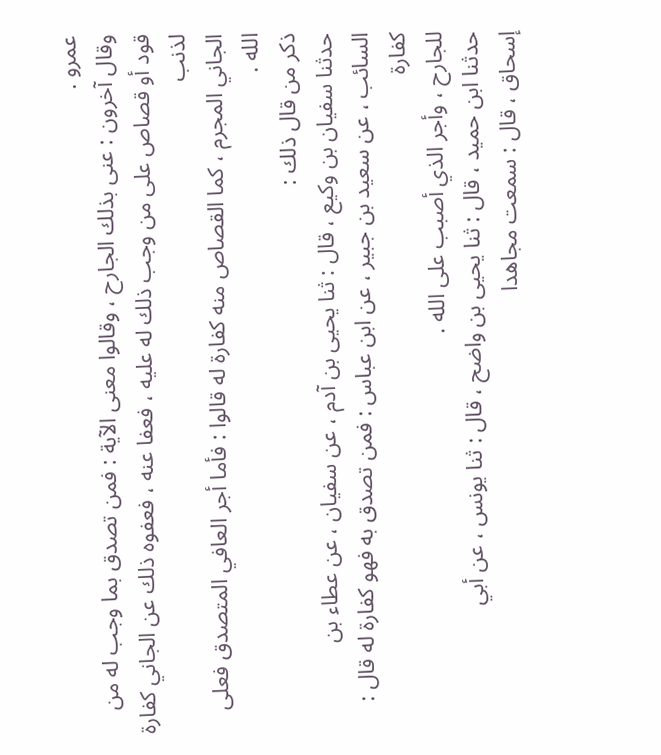عمرو .
وقال آخرون : عنى بذلك الجارح ، وقالوا معنى الآية : فمن تصدق بما وجب له من
قود أو قصاص على من وجب ذلك له عليه ، فعفا عنه ، فعفوه ذلك عن الجاني كفارة لذنب
الجاني المجرم ، كما القصاص منه كفارة له قالوا : فأما أجر العافي المتصدق فعلى الله .
ذكر من قال ذلك :
حدثنا سفيان بن وكيع ، قال : ثنا يحيى بن آدم ، عن سفيان ، عن عطاء بن
السائب ، عن سعيد بن جبير ، عن ابن عباس : فمن تصدق به فهو كفارة له قال : كفارة
للجارح ، وأجر الذي أصبب على الله .
حدثنا ابن حميد ، قال : ثنا يحيى بن واضح ، قال : ثنا يونس ، عن أبي
إسحاق ، قال : سمعت مجاهدا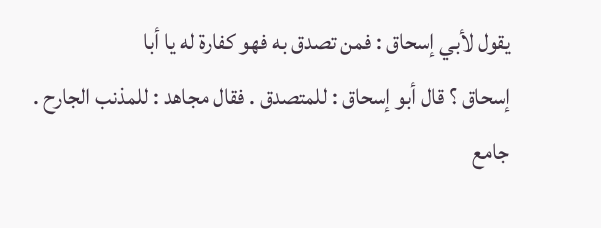يقول لأبي إسحاق : فمن تصدق به فهو كفارة له يا أبا
إسحاق ؟ قال أبو إسحاق : للمتصدق . فقال مجاهد : للمذنب الجارح .
جامع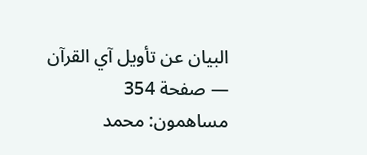البيان عن تأويل آي القرآن — صفحة 354
مساهمون: محمد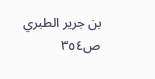بن جرير الطبري
ص٣٥٤